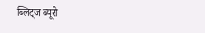ब्लिट्ज ब्यूरो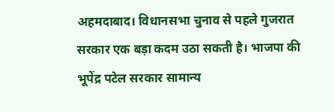अहमदाबाद। विधानसभा चुनाव से पहले गुजरात सरकार एक बड़ा कदम उठा सकती है। भाजपा की भूपेंद्र पटेल सरकार सामान्य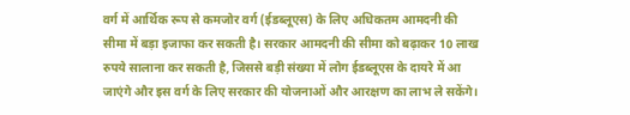वर्ग में आर्थिक रूप से कमजोर वर्ग (ईडब्लूएस) के लिए अधिकतम आमदनी की सीमा में बड़ा इजाफा कर सकती है। सरकार आमदनी की सीमा को बढ़ाकर 10 लाख रुपये सालाना कर सकती है, जिससे बड़ी संख्या में लोग ईडब्लूएस के दायरे में आ जाएंगे और इस वर्ग के लिए सरकार की योजनाओं और आरक्षण का लाभ ले सकेंगे।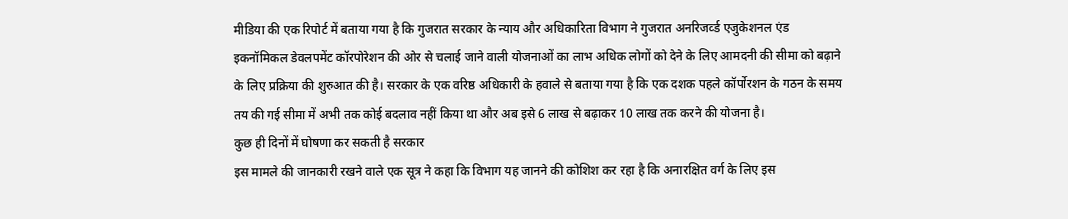मीडिया की एक रिपोर्ट में बताया गया है कि गुजरात सरकार के न्याय और अधिकारिता विभाग ने गुजरात अनरिजर्व्ड एजुकेशनल एंड इकनॉमिकल डेवलपमेंट कॉरपोरेशन की ओर से चलाई जाने वाली योजनाओं का लाभ अधिक लोगों को देने के लिए आमदनी की सीमा को बढ़ाने के लिए प्रक्रिया की शुरुआत की है। सरकार के एक वरिष्ठ अधिकारी के हवाले से बताया गया है कि एक दशक पहले कॉर्पोरशन के गठन के समय तय की गई सीमा में अभी तक कोई बदलाव नहीं किया था और अब इसे 6 लाख से बढ़ाकर 10 लाख तक करने की योजना है।
कुछ ही दिनों में घोषणा कर सकती है सरकार
इस मामले की जानकारी रखने वाले एक सूत्र ने कहा कि विभाग यह जानने की कोशिश कर रहा है कि अनारक्षित वर्ग के लिए इस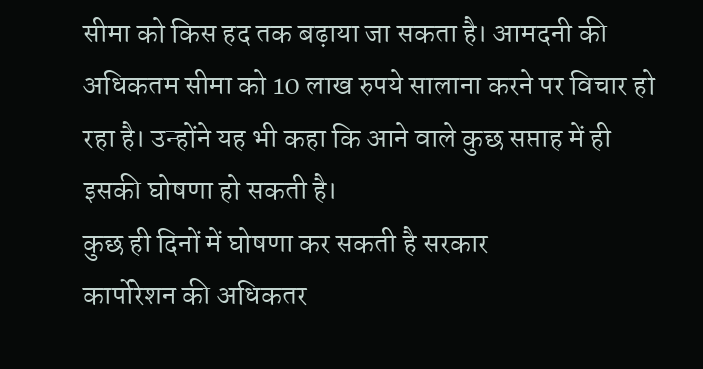सीमा को किस हद तक बढ़ाया जा सकता है। आमदनी की अधिकतम सीमा को 10 लाख रुपये सालाना करने पर विचार हो रहा है। उन्होंने यह भी कहा कि आने वाले कुछ सप्ताह में ही इसकी घोषणा हो सकती है।
कुछ ही दिनों में घोषणा कर सकती है सरकार
कार्पोरेशन की अधिकतर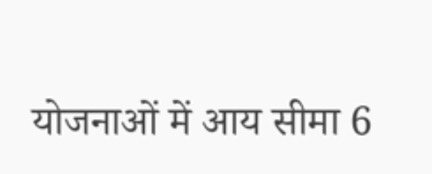योजनाओं में आय सीमा 6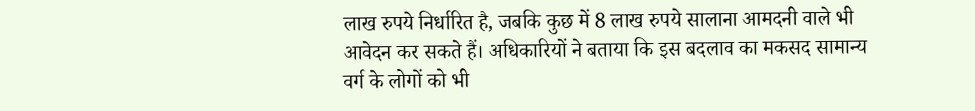लाख रुपये निर्धारित है, जबकि कुछ में 8 लाख रुपये सालाना आमदनी वाले भी आवेदन कर सकते हैं। अधिकारियों ने बताया कि इस बदलाव का मकसद सामान्य वर्ग के लोगों को भी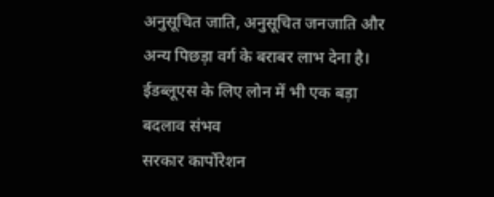अनुसूचित जाति, अनुसूचित जनजाति और अन्य पिछड़ा वर्ग के बराबर लाभ देना है।
ईडब्लूएस के लिए लोन में भी एक बड़ा बदलाव संभव
सरकार कार्पोरेशन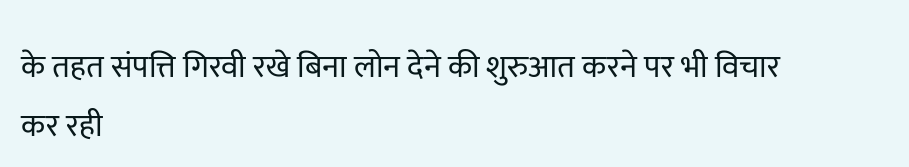के तहत संपत्ति गिरवी रखे बिना लोन देने की शुरुआत करने पर भी विचार कर रही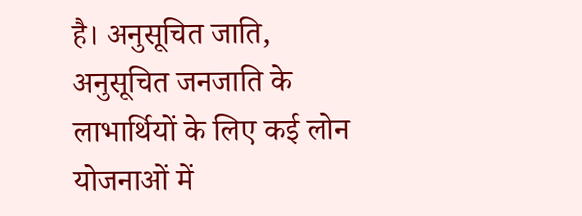है। अनुसूचित जाति, अनुसूचित जनजाति के लाभार्थियों के लिए कई लोन योजनाओं में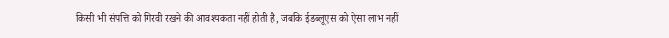किसी भी संपत्ति को गिरवी रखने की आवश्यकता नहीं होती है, जबकि ईडब्लूएस को ऐसा लाभ नहीं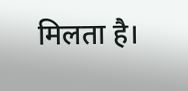मिलता है।